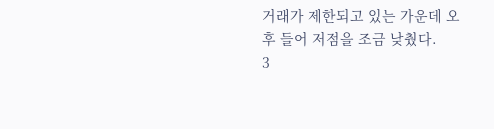거래가 제한되고 있는 가운데 오후 들어 저점을 조금 낮췄다.
3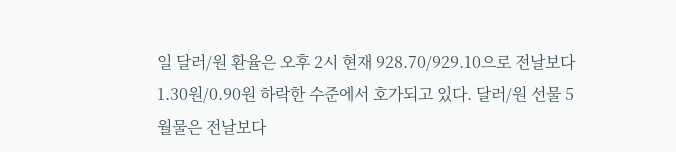일 달러/원 환율은 오후 2시 현재 928.70/929.10으로 전날보다 1.30원/0.90원 하락한 수준에서 호가되고 있다. 달러/원 선물 5월물은 전날보다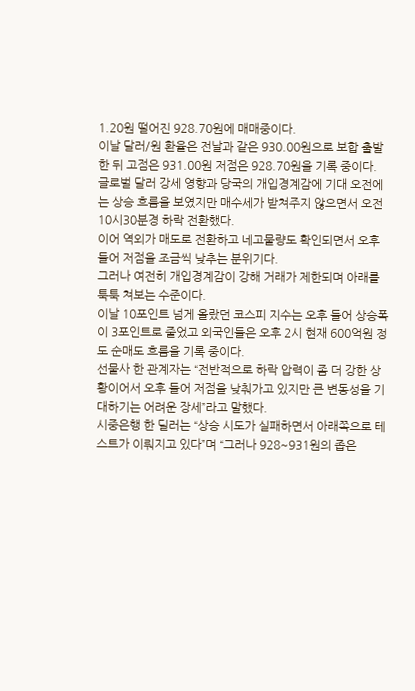1.20원 떨어진 928.70원에 매매중이다.
이날 달러/원 환율은 전날과 같은 930.00원으로 보합 출발한 뒤 고점은 931.00원 저점은 928.70원을 기록 중이다.
글로벌 달러 강세 영향과 당국의 개입경계감에 기대 오전에는 상승 흐름을 보였지만 매수세가 받쳐주지 않으면서 오전 10시30분경 하락 전환했다.
이어 역외가 매도로 전환하고 네고물량도 확인되면서 오후 들어 저점을 조금씩 낮추는 분위기다.
그러나 여전히 개입경계감이 강해 거래가 제한되며 아래를 툭툭 쳐보는 수준이다.
이날 10포인트 넘게 올랐던 코스피 지수는 오후 들어 상승폭이 3포인트로 줄었고 외국인들은 오후 2시 현재 600억원 정도 순매도 흐름을 기록 중이다.
선물사 한 관계자는 “전반적으로 하락 압력이 좀 더 강한 상황이어서 오후 들어 저점을 낮춰가고 있지만 큰 변동성을 기대하기는 어려운 장세”라고 말했다.
시중은행 한 딜러는 “상승 시도가 실패하면서 아래쪽으로 테스트가 이뤄지고 있다”며 “그러나 928~931원의 좁은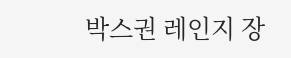박스권 레인지 장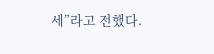세”라고 전했다.